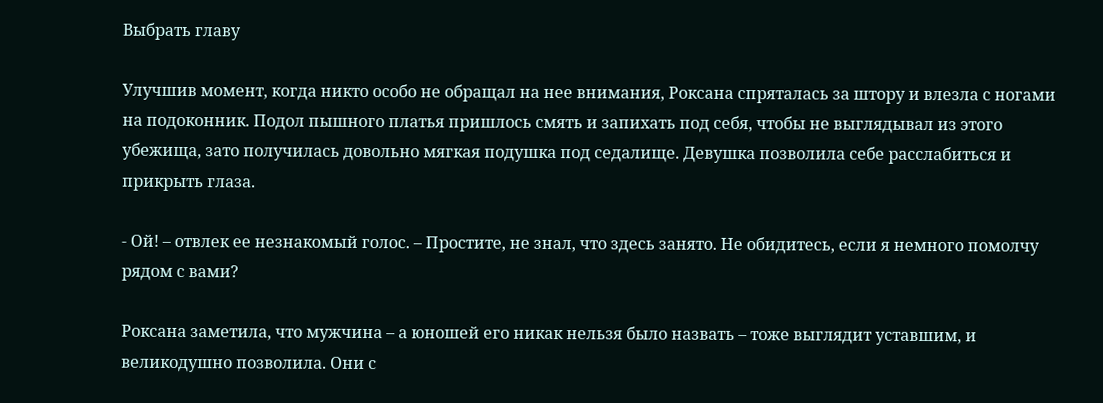Выбрать главу

Улучшив момент, когда никто особо не обращал на нее внимания, Роксана спряталась за штору и влезла с ногами на подоконник. Подол пышного платья пришлось смять и запихать под себя, чтобы не выглядывал из этого убежища, зато получилась довольно мягкая подушка под седалище. Девушка позволила себе расслабиться и прикрыть глаза.

- Ой! – отвлек ее незнакомый голос. – Простите, не знал, что здесь занято. Не обидитесь, если я немного помолчу рядом с вами?

Роксана заметила, что мужчина – а юношей его никак нельзя было назвать – тоже выглядит уставшим, и великодушно позволила. Они с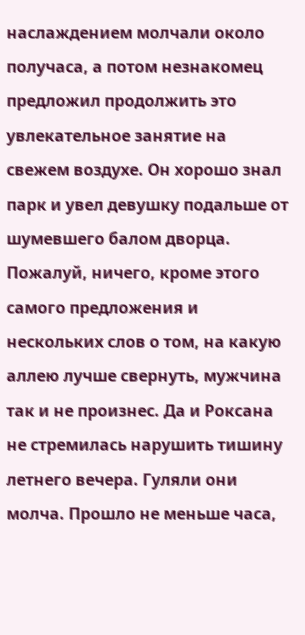наслаждением молчали около получаса, а потом незнакомец предложил продолжить это увлекательное занятие на свежем воздухе. Он хорошо знал парк и увел девушку подальше от шумевшего балом дворца. Пожалуй, ничего, кроме этого самого предложения и нескольких слов о том, на какую аллею лучше свернуть, мужчина так и не произнес. Да и Роксана не стремилась нарушить тишину летнего вечера. Гуляли они молча. Прошло не меньше часа,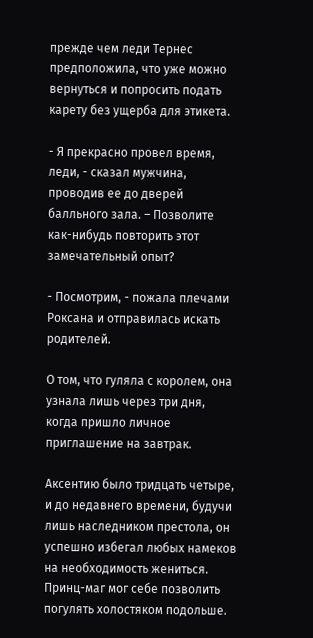прежде чем леди Тернес предположила, что уже можно вернуться и попросить подать карету без ущерба для этикета.

- Я прекрасно провел время, леди, - сказал мужчина, проводив ее до дверей балльного зала. – Позволите как-нибудь повторить этот замечательный опыт?

- Посмотрим, - пожала плечами Роксана и отправилась искать родителей.

О том, что гуляла с королем, она узнала лишь через три дня, когда пришло личное приглашение на завтрак.

Аксентию было тридцать четыре, и до недавнего времени, будучи лишь наследником престола, он успешно избегал любых намеков на необходимость жениться. Принц-маг мог себе позволить погулять холостяком подольше.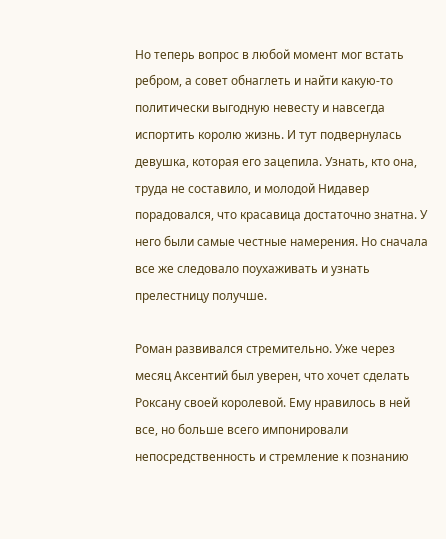Но теперь вопрос в любой момент мог встать ребром, а совет обнаглеть и найти какую-то политически выгодную невесту и навсегда испортить королю жизнь. И тут подвернулась девушка, которая его зацепила. Узнать, кто она, труда не составило, и молодой Нидавер порадовался, что красавица достаточно знатна. У него были самые честные намерения. Но сначала все же следовало поухаживать и узнать прелестницу получше.

Роман развивался стремительно. Уже через месяц Аксентий был уверен, что хочет сделать Роксану своей королевой. Ему нравилось в ней все, но больше всего импонировали непосредственность и стремление к познанию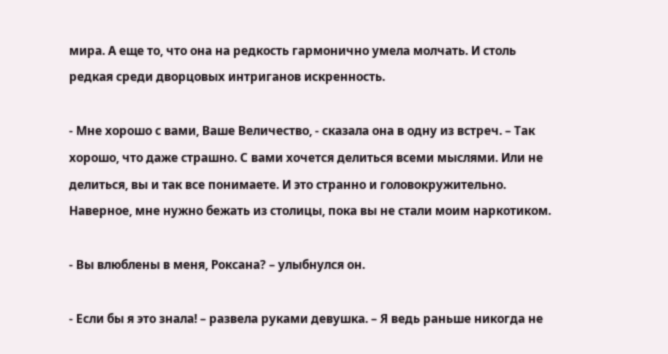мира. А еще то, что она на редкость гармонично умела молчать. И столь редкая среди дворцовых интриганов искренность.

- Мне хорошо с вами, Ваше Величество, - сказала она в одну из встреч. – Так хорошо, что даже страшно. С вами хочется делиться всеми мыслями. Или не делиться, вы и так все понимаете. И это странно и головокружительно. Наверное, мне нужно бежать из столицы, пока вы не стали моим наркотиком.

- Вы влюблены в меня, Роксана? – улыбнулся он.

- Если бы я это знала! – развела руками девушка. – Я ведь раньше никогда не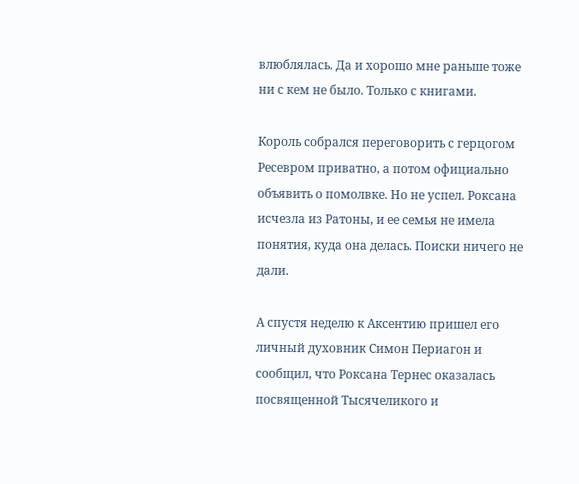влюблялась. Да и хорошо мне раньше тоже ни с кем не было. Только с книгами.

Король собрался переговорить с герцогом Ресевром приватно, а потом официально объявить о помолвке. Но не успел. Роксана исчезла из Ратоны, и ее семья не имела понятия, куда она делась. Поиски ничего не дали.

А спустя неделю к Аксентию пришел его личный духовник Симон Периагон и сообщил, что Роксана Тернес оказалась посвященной Тысячеликого и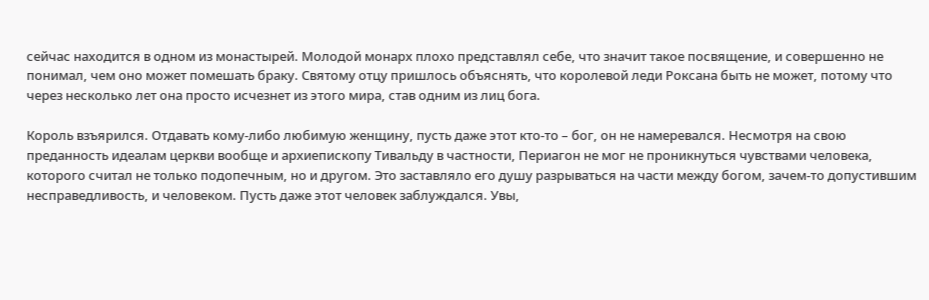сейчас находится в одном из монастырей. Молодой монарх плохо представлял себе, что значит такое посвящение, и совершенно не понимал, чем оно может помешать браку. Святому отцу пришлось объяснять, что королевой леди Роксана быть не может, потому что через несколько лет она просто исчезнет из этого мира, став одним из лиц бога.

Король взъярился. Отдавать кому-либо любимую женщину, пусть даже этот кто-то – бог, он не намеревался. Несмотря на свою преданность идеалам церкви вообще и архиепископу Тивальду в частности, Периагон не мог не проникнуться чувствами человека, которого считал не только подопечным, но и другом. Это заставляло его душу разрываться на части между богом, зачем-то допустившим несправедливость, и человеком. Пусть даже этот человек заблуждался. Увы,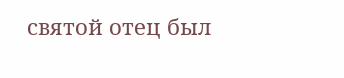святой отец был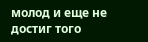молод и еще не достиг того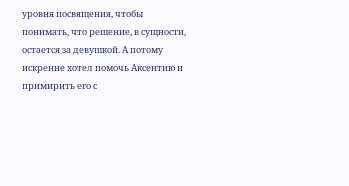уровня посвящения, чтобы понимать, что решение, в сущности, остается за девушкой. А потому искренне хотел помочь Аксентию и примирить его с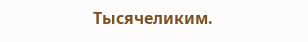Тысячеликим.